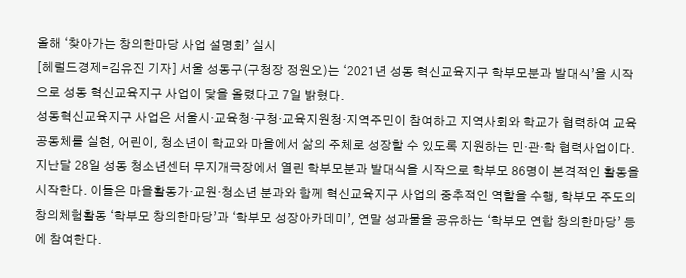올해 ‘찾아가는 창의한마당 사업 설명회’ 실시
[헤럴드경제=김유진 기자] 서울 성동구(구청장 정원오)는 ‘2021년 성동 혁신교육지구 학부모분과 발대식’을 시작으로 성동 혁신교육지구 사업이 닻을 올렸다고 7일 밝혔다.
성동혁신교육지구 사업은 서울시·교육청·구청·교육지원청·지역주민이 참여하고 지역사회와 학교가 협력하여 교육공동체를 실현, 어린이, 청소년이 학교와 마을에서 삶의 주체로 성장할 수 있도록 지원하는 민‧관‧학 협력사업이다.
지난달 28일 성동 청소년센터 무지개극장에서 열린 학부모분과 발대식을 시작으로 학부모 86명이 본격적인 활동을 시작한다. 이들은 마을활동가‧교원‧청소년 분과와 함께 혁신교육지구 사업의 중추적인 역할을 수행, 학부모 주도의 창의체험활동 ‘학부모 창의한마당’과 ‘학부모 성장아카데미’, 연말 성과물을 공유하는 ‘학부모 연합 창의한마당’ 등에 참여한다.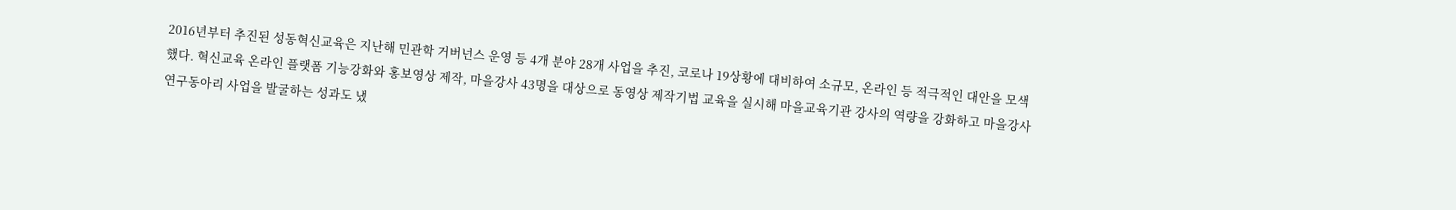2016년부터 추진된 성동혁신교육은 지난해 민관학 거버넌스 운영 등 4개 분야 28개 사업을 추진, 코로나 19상황에 대비하여 소규모, 온라인 등 적극적인 대안을 모색했다. 혁신교육 온라인 플랫폼 기능강화와 홍보영상 제작, 마을강사 43명을 대상으로 동영상 제작기법 교육을 실시해 마을교육기관 강사의 역량을 강화하고 마을강사 연구동아리 사업을 발굴하는 성과도 냈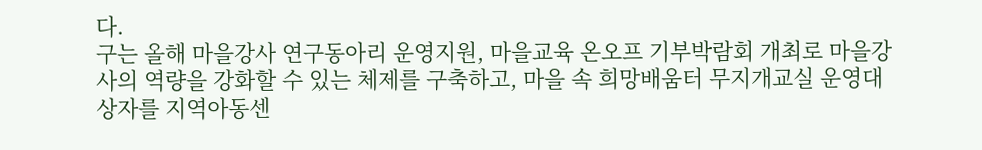다.
구는 올해 마을강사 연구동아리 운영지원, 마을교육 온오프 기부박람회 개최로 마을강사의 역량을 강화할 수 있는 체제를 구축하고, 마을 속 희망배움터 무지개교실 운영대상자를 지역아동센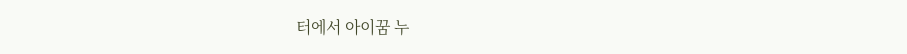터에서 아이꿈 누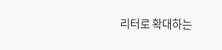리터로 확대하는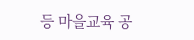등 마을교육 공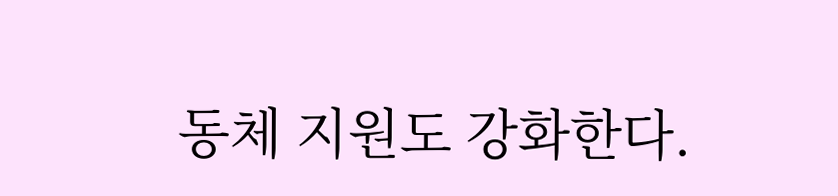동체 지원도 강화한다.